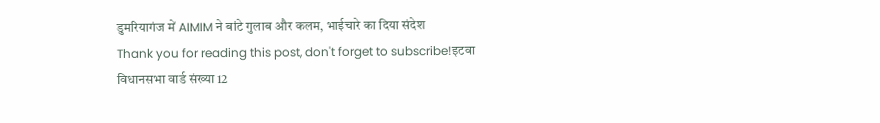डुमरियागंज में AIMIM ने बांटे गुलाब और कलम, भाईचारे का दिया संदेश
Thank you for reading this post, don't forget to subscribe!इटवा विधानसभा वार्ड संख्या 12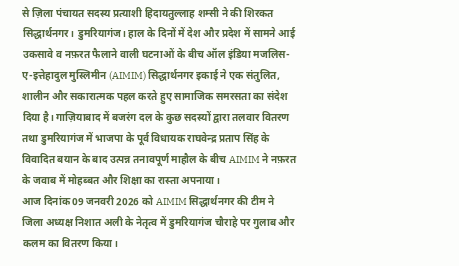से ज़िला पंचायत सदस्य प्रत्याशी हिदायतुल्लाह शम्सी ने की शिरकत
सिद्धार्थनगर। डुमरियागंज। हाल के दिनों में देश और प्रदेश में सामने आई उकसावे व नफ़रत फैलाने वाली घटनाओं के बीच ऑल इंडिया मजलिस-ए-इत्तेहादुल मुस्लिमीन (AIMIM) सिद्धार्थनगर इकाई ने एक संतुलित, शालीन और सकारात्मक पहल करते हुए सामाजिक समरसता का संदेश दिया है। गाज़ियाबाद में बजरंग दल के कुछ सदस्यों द्वारा तलवार वितरण तथा डुमरियागंज में भाजपा के पूर्व विधायक राघवेन्द्र प्रताप सिंह के विवादित बयान के बाद उत्पन्न तनावपूर्ण माहौल के बीच AIMIM ने नफ़रत के जवाब में मोहब्बत और शिक्षा का रास्ता अपनाया।
आज दिनांक 09 जनवरी 2026 को AIMIM सिद्धार्थनगर की टीम ने जिला अध्यक्ष निशात अली के नेतृत्व में डुमरियागंज चौराहे पर गुलाब और कलम का वितरण किया।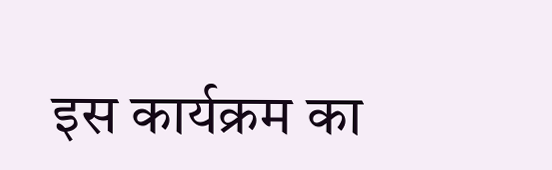इस कार्यक्रम का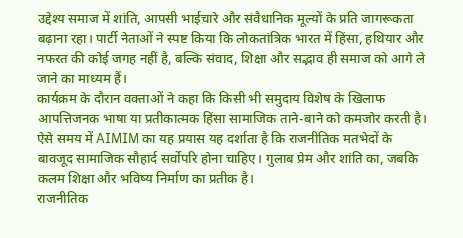उद्देश्य समाज में शांति, आपसी भाईचारे और संवैधानिक मूल्यों के प्रति जागरूकता बढ़ाना रहा। पार्टी नेताओं ने स्पष्ट किया कि लोकतांत्रिक भारत में हिंसा, हथियार और नफरत की कोई जगह नहीं है, बल्कि संवाद, शिक्षा और सद्भाव ही समाज को आगे ले जाने का माध्यम हैं।
कार्यक्रम के दौरान वक्ताओं ने कहा कि किसी भी समुदाय विशेष के खिलाफ आपत्तिजनक भाषा या प्रतीकात्मक हिंसा सामाजिक ताने-बाने को कमजोर करती है। ऐसे समय में AIMIM का यह प्रयास यह दर्शाता है कि राजनीतिक मतभेदों के बावजूद सामाजिक सौहार्द सर्वोपरि होना चाहिए। गुलाब प्रेम और शांति का, जबकि कलम शिक्षा और भविष्य निर्माण का प्रतीक है।
राजनीतिक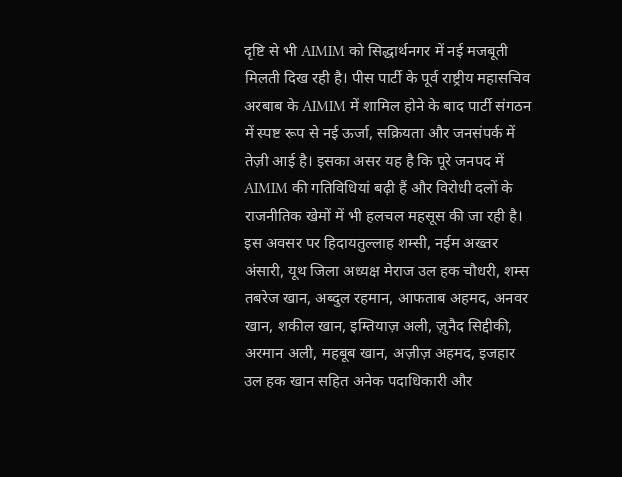दृष्टि से भी AIMIM को सिद्धार्थनगर में नई मजबूती मिलती दिख रही है। पीस पार्टी के पूर्व राष्ट्रीय महासचिव अरबाब के AIMIM में शामिल होने के बाद पार्टी संगठन में स्पष्ट रूप से नई ऊर्जा, सक्रियता और जनसंपर्क में तेज़ी आई है। इसका असर यह है कि पूरे जनपद में AIMIM की गतिविधियां बढ़ी हैं और विरोधी दलों के राजनीतिक खेमों में भी हलचल महसूस की जा रही है।
इस अवसर पर हिदायतुल्लाह शम्सी, नईम अख्तर अंसारी, यूथ जिला अध्यक्ष मेराज उल हक चौधरी, शम्स तबरेज खान, अब्दुल रहमान, आफताब अहमद, अनवर खान, शकील खान, इम्तियाज़ अली, ज़ुनैद सिद्दीकी, अरमान अली, महबूब खान, अज़ीज़ अहमद, इजहार उल हक खान सहित अनेक पदाधिकारी और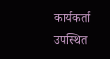कार्यकर्ता उपस्थित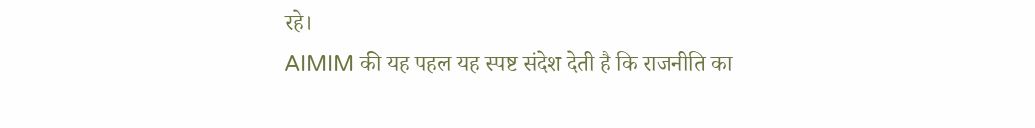रहे।
AIMIM की यह पहल यह स्पष्ट संदेश देती है कि राजनीति का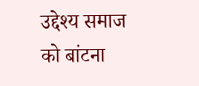उद्देश्य समाज को बांटना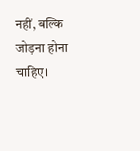नहीं, बल्कि जोड़ना होना चाहिए।